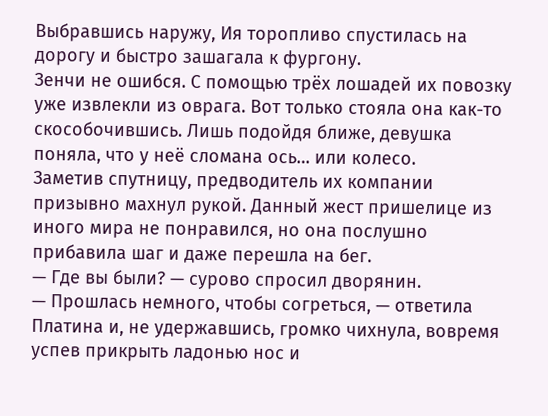Выбравшись наружу, Ия торопливо спустилась на дорогу и быстро зашагала к фургону.
Зенчи не ошибся. С помощью трёх лошадей их повозку уже извлекли из оврага. Вот только стояла она как-то скособочившись. Лишь подойдя ближе, девушка поняла, что у неё сломана ось… или колесо.
Заметив спутницу, предводитель их компании призывно махнул рукой. Данный жест пришелице из иного мира не понравился, но она послушно прибавила шаг и даже перешла на бег.
— Где вы были? — сурово спросил дворянин.
— Прошлась немного, чтобы согреться, — ответила Платина и, не удержавшись, громко чихнула, вовремя успев прикрыть ладонью нос и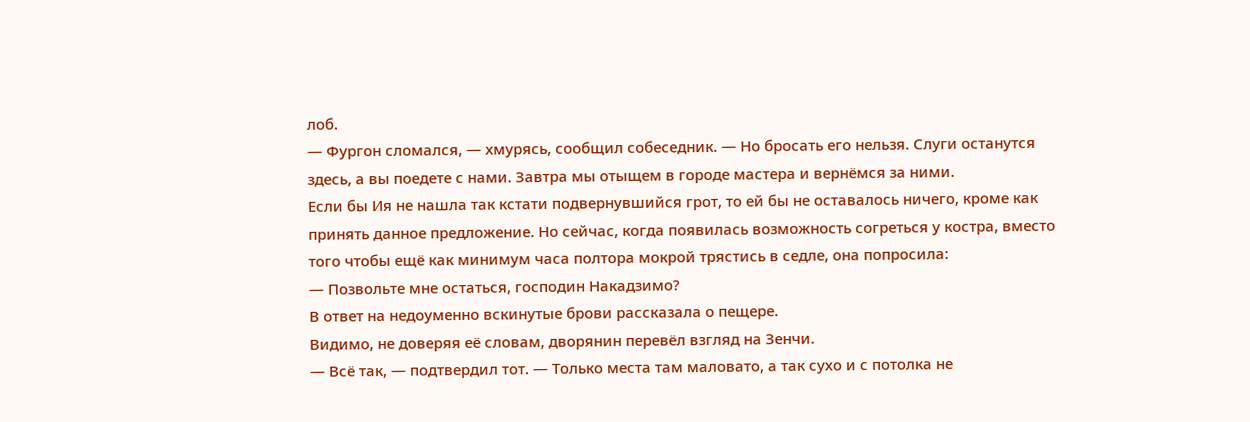лоб.
— Фургон сломался, — хмурясь, сообщил собеседник. — Но бросать его нельзя. Слуги останутся здесь, а вы поедете с нами. Завтра мы отыщем в городе мастера и вернёмся за ними.
Если бы Ия не нашла так кстати подвернувшийся грот, то ей бы не оставалось ничего, кроме как принять данное предложение. Но сейчас, когда появилась возможность согреться у костра, вместо того чтобы ещё как минимум часа полтора мокрой трястись в седле, она попросила:
— Позвольте мне остаться, господин Накадзимо?
В ответ на недоуменно вскинутые брови рассказала о пещере.
Видимо, не доверяя её словам, дворянин перевёл взгляд на Зенчи.
— Всё так, — подтвердил тот. — Только места там маловато, а так сухо и с потолка не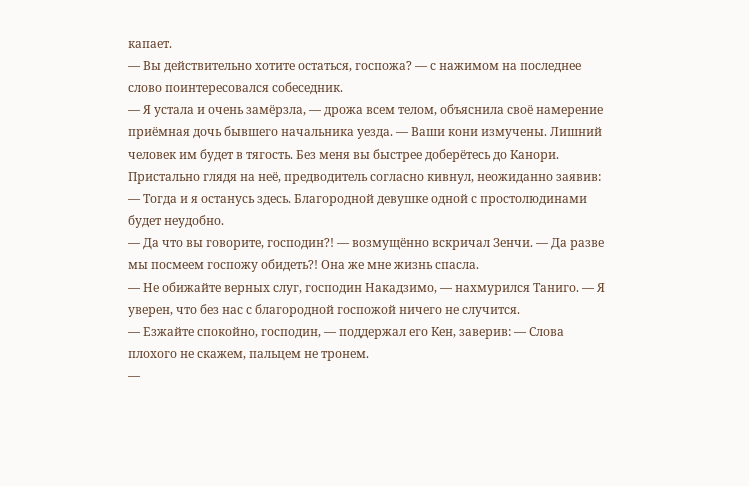капает.
— Вы действительно хотите остаться, госпожа? — с нажимом на последнее слово поинтересовался собеседник.
— Я устала и очень замёрзла, — дрожа всем телом, объяснила своё намерение приёмная дочь бывшего начальника уезда. — Ваши кони измучены. Лишний человек им будет в тягость. Без меня вы быстрее доберётесь до Канори.
Пристально глядя на неё, предводитель согласно кивнул, неожиданно заявив:
— Тогда и я останусь здесь. Благородной девушке одной с простолюдинами будет неудобно.
— Да что вы говорите, господин?! — возмущённо вскричал Зенчи. — Да разве мы посмеем госпожу обидеть?! Она же мне жизнь спасла.
— Не обижайте верных слуг, господин Накадзимо, — нахмурился Таниго. — Я уверен, что без нас с благородной госпожой ничего не случится.
— Езжайте спокойно, господин, — поддержал его Кен, заверив: — Слова плохого не скажем, пальцем не тронем.
—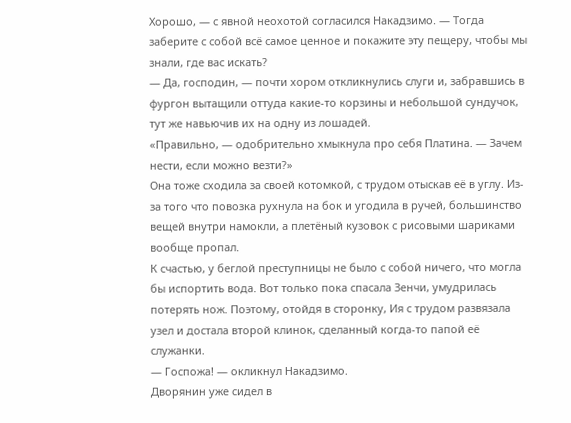Хорошо, — с явной неохотой согласился Накадзимо. — Тогда заберите с собой всё самое ценное и покажите эту пещеру, чтобы мы знали, где вас искать?
— Да, господин, — почти хором откликнулись слуги и, забравшись в фургон вытащили оттуда какие-то корзины и небольшой сундучок, тут же навьючив их на одну из лошадей.
«Правильно, — одобрительно хмыкнула про себя Платина. — Зачем нести, если можно везти?»
Она тоже сходила за своей котомкой, с трудом отыскав её в углу. Из-за того что повозка рухнула на бок и угодила в ручей, большинство вещей внутри намокли, а плетёный кузовок с рисовыми шариками вообще пропал.
К счастью, у беглой преступницы не было с собой ничего, что могла бы испортить вода. Вот только пока спасала Зенчи, умудрилась потерять нож. Поэтому, отойдя в сторонку, Ия с трудом развязала узел и достала второй клинок, сделанный когда-то папой её служанки.
— Госпожа! — окликнул Накадзимо.
Дворянин уже сидел в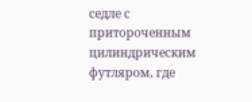седле с притороченным цилиндрическим футляром, где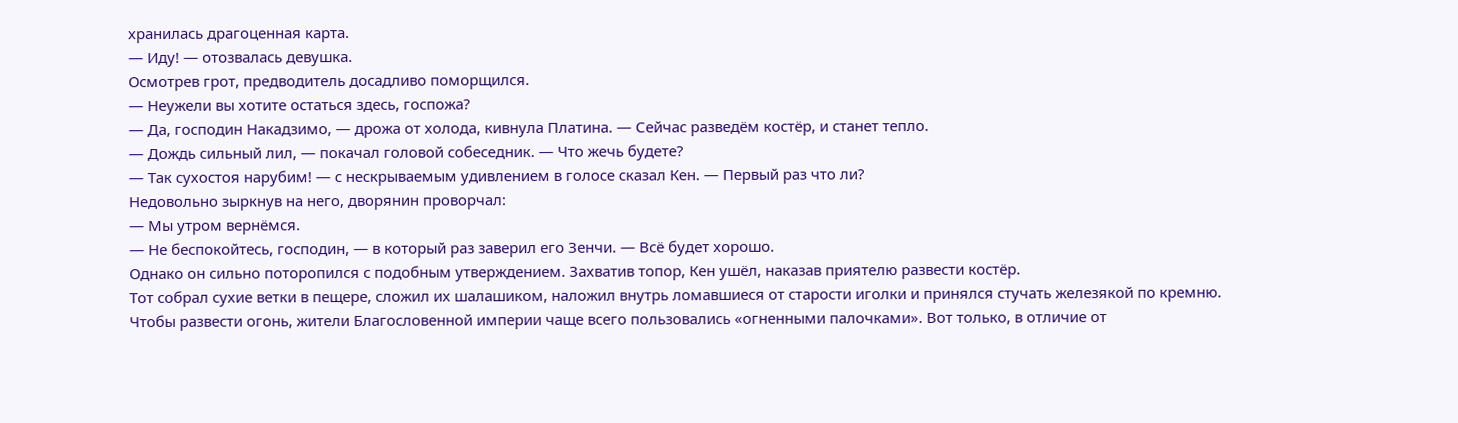хранилась драгоценная карта.
— Иду! — отозвалась девушка.
Осмотрев грот, предводитель досадливо поморщился.
— Неужели вы хотите остаться здесь, госпожа?
— Да, господин Накадзимо, — дрожа от холода, кивнула Платина. — Сейчас разведём костёр, и станет тепло.
— Дождь сильный лил, — покачал головой собеседник. — Что жечь будете?
— Так сухостоя нарубим! — с нескрываемым удивлением в голосе сказал Кен. — Первый раз что ли?
Недовольно зыркнув на него, дворянин проворчал:
— Мы утром вернёмся.
— Не беспокойтесь, господин, — в который раз заверил его Зенчи. — Всё будет хорошо.
Однако он сильно поторопился с подобным утверждением. Захватив топор, Кен ушёл, наказав приятелю развести костёр.
Тот собрал сухие ветки в пещере, сложил их шалашиком, наложил внутрь ломавшиеся от старости иголки и принялся стучать железякой по кремню.
Чтобы развести огонь, жители Благословенной империи чаще всего пользовались «огненными палочками». Вот только, в отличие от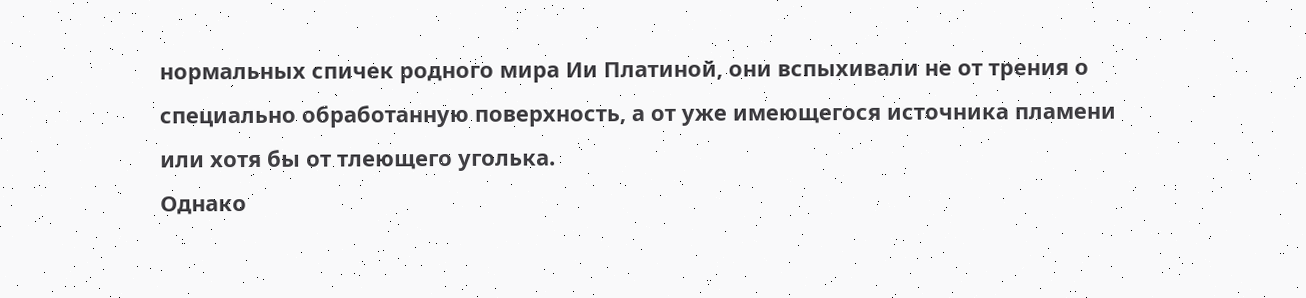нормальных спичек родного мира Ии Платиной, они вспыхивали не от трения о специально обработанную поверхность, а от уже имеющегося источника пламени или хотя бы от тлеющего уголька.
Однако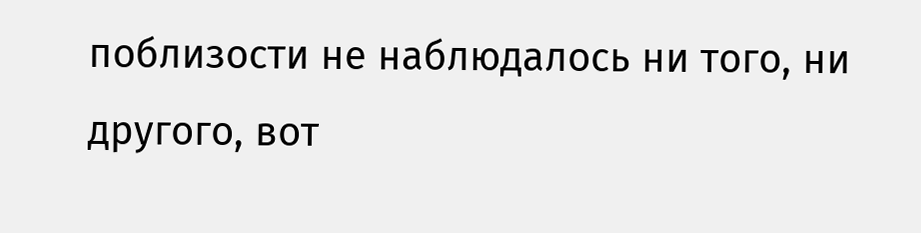поблизости не наблюдалось ни того, ни другого, вот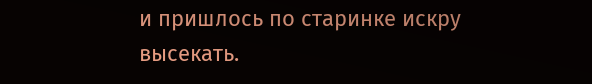и пришлось по старинке искру высекать.